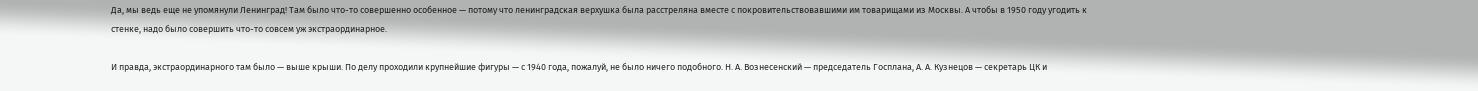Да, мы ведь еще не упомянули Ленинград! Там было что-то совершенно особенное — потому что ленинградская верхушка была расстреляна вместе с покровительствовавшими им товарищами из Москвы. А чтобы в 1950 году угодить к стенке, надо было совершить что-то совсем уж экстраординарное.

И правда, экстраординарного там было — выше крыши. По делу проходили крупнейшие фигуры — с 1940 года, пожалуй, не было ничего подобного. Н. А. Вознесенский — председатель Госплана, А. А. Кузнецов — секретарь ЦК и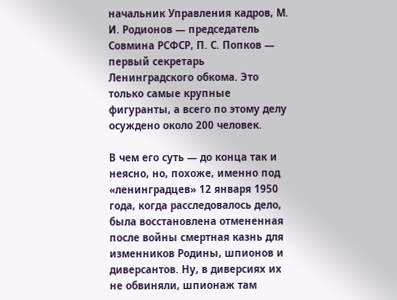начальник Управления кадров, М. И. Родионов — председатель Совмина РСФСР, П. С. Попков — первый секретарь Ленинградского обкома. Это только самые крупные фигуранты, а всего по этому делу осуждено около 200 человек.

В чем его суть — до конца так и неясно, но, похоже, именно под «ленинградцев» 12 января 1950 года, когда расследовалось дело, была восстановлена отмененная после войны смертная казнь для изменников Родины, шпионов и диверсантов. Ну, в диверсиях их не обвиняли, шпионаж там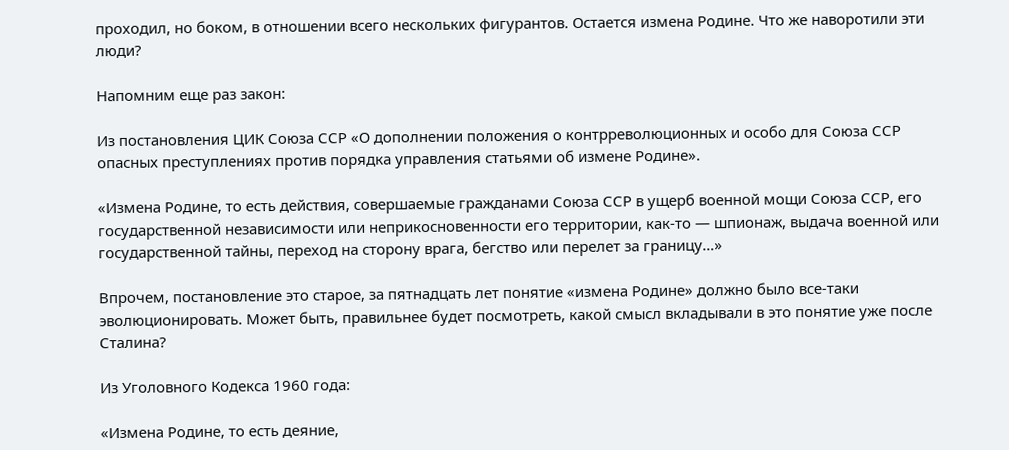проходил, но боком, в отношении всего нескольких фигурантов. Остается измена Родине. Что же наворотили эти люди?

Напомним еще раз закон:

Из постановления ЦИК Союза ССР «О дополнении положения о контрреволюционных и особо для Союза ССР опасных преступлениях против порядка управления статьями об измене Родине».

«Измена Родине, то есть действия, совершаемые гражданами Союза ССР в ущерб военной мощи Союза ССР, его государственной независимости или неприкосновенности его территории, как-то — шпионаж, выдача военной или государственной тайны, переход на сторону врага, бегство или перелет за границу…»

Впрочем, постановление это старое, за пятнадцать лет понятие «измена Родине» должно было все-таки эволюционировать. Может быть, правильнее будет посмотреть, какой смысл вкладывали в это понятие уже после Сталина?

Из Уголовного Кодекса 1960 года:

«Измена Родине, то есть деяние,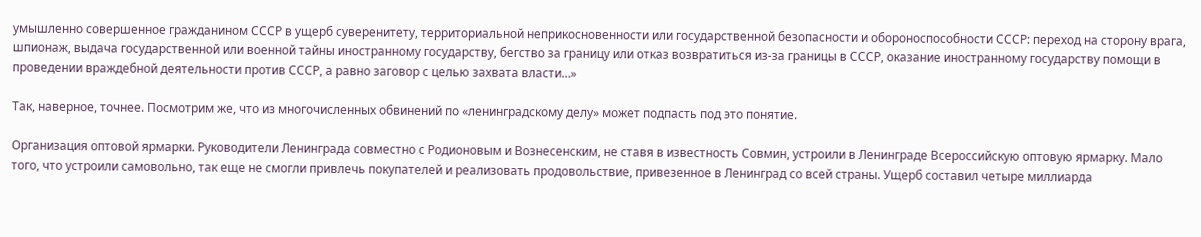умышленно совершенное гражданином СССР в ущерб суверенитету, территориальной неприкосновенности или государственной безопасности и обороноспособности СССР: переход на сторону врага, шпионаж, выдача государственной или военной тайны иностранному государству, бегство за границу или отказ возвратиться из-за границы в СССР, оказание иностранному государству помощи в проведении враждебной деятельности против СССР, а равно заговор с целью захвата власти…»

Так, наверное, точнее. Посмотрим же, что из многочисленных обвинений по «ленинградскому делу» может подпасть под это понятие.

Организация оптовой ярмарки. Руководители Ленинграда совместно с Родионовым и Вознесенским, не ставя в известность Совмин, устроили в Ленинграде Всероссийскую оптовую ярмарку. Мало того, что устроили самовольно, так еще не смогли привлечь покупателей и реализовать продовольствие, привезенное в Ленинград со всей страны. Ущерб составил четыре миллиарда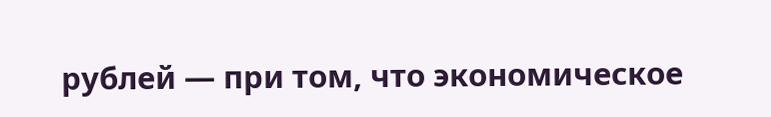рублей — при том, что экономическое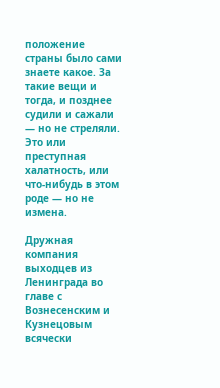положение страны было сами знаете какое. За такие вещи и тогда, и позднее судили и сажали — но не стреляли. Это или преступная халатность, или что-нибудь в этом роде — но не измена.

Дружная компания выходцев из Ленинграда во главе с Вознесенским и Кузнецовым всячески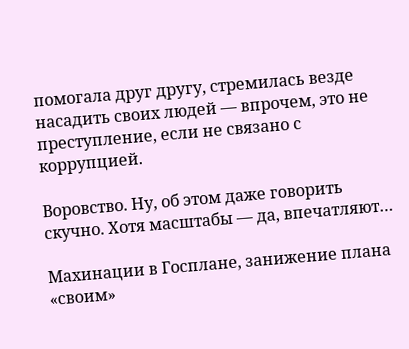помогала друг другу, стремилась везде насадить своих людей — впрочем, это не преступление, если не связано с коррупцией.

Воровство. Ну, об этом даже говорить скучно. Хотя масштабы — да, впечатляют…

Махинации в Госплане, занижение плана «своим»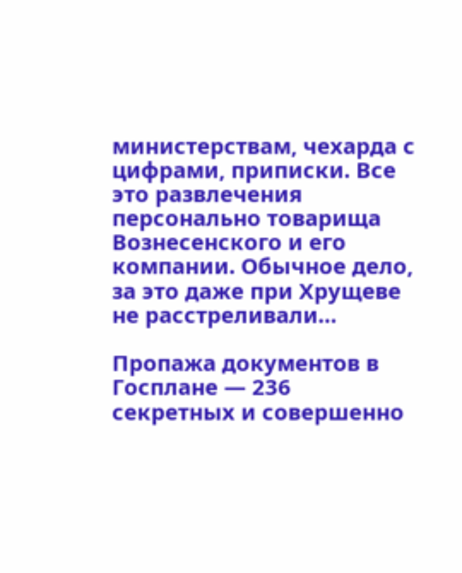министерствам, чехарда с цифрами, приписки. Все это развлечения персонально товарища Вознесенского и его компании. Обычное дело, за это даже при Хрущеве не расстреливали…

Пропажа документов в Госплане — 236 секретных и совершенно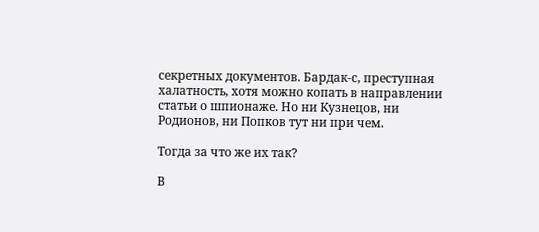секретных документов. Бардак-с, преступная халатность, хотя можно копать в направлении статьи о шпионаже. Но ни Кузнецов, ни Родионов, ни Попков тут ни при чем.

Тогда за что же их так?

В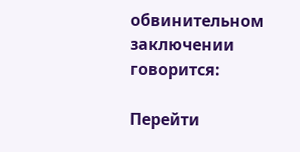обвинительном заключении говорится:

Перейти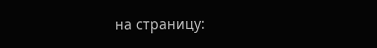на страницу: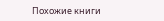Похожие книги